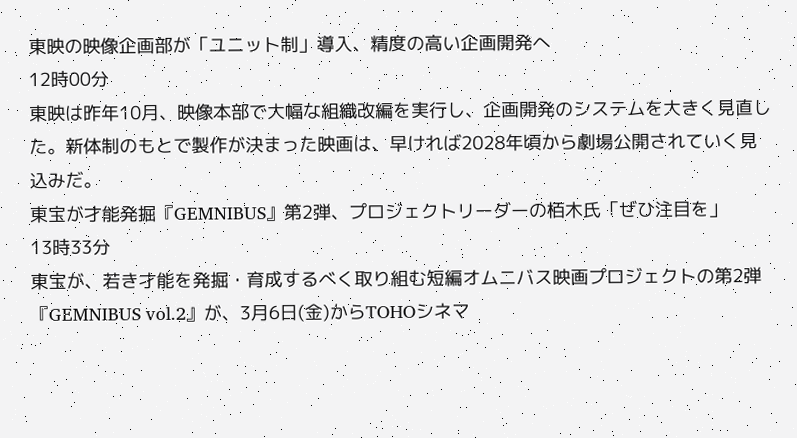東映の映像企画部が「ユニット制」導入、精度の高い企画開発へ
12時00分
東映は昨年10月、映像本部で大幅な組織改編を実行し、企画開発のシステムを大きく見直した。新体制のもとで製作が決まった映画は、早ければ2028年頃から劇場公開されていく見込みだ。
東宝が才能発掘『GEMNIBUS』第2弾、プロジェクトリーダーの栢木氏「ぜひ注目を」
13時33分
東宝が、若き才能を発掘・育成するべく取り組む短編オムニバス映画プロジェクトの第2弾『GEMNIBUS vol.2』が、3月6日(金)からTOHOシネマ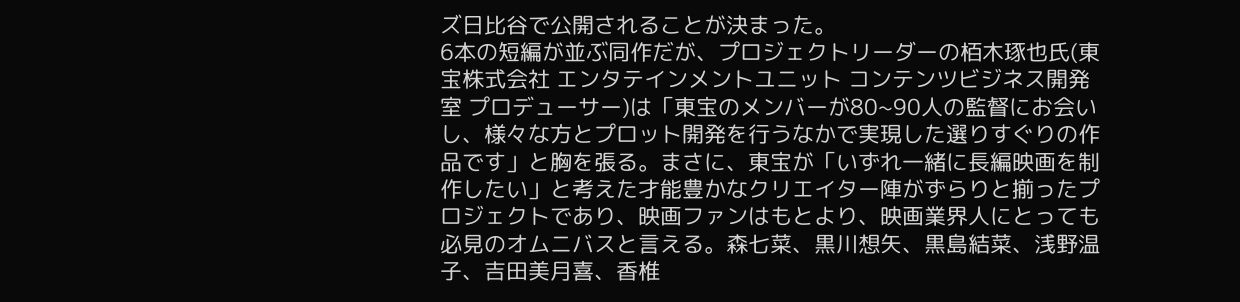ズ日比谷で公開されることが決まった。
6本の短編が並ぶ同作だが、プロジェクトリーダーの栢木琢也氏(東宝株式会社 エンタテインメントユニット コンテンツビジネス開発室 プロデューサー)は「東宝のメンバーが80~90人の監督にお会いし、様々な方とプロット開発を行うなかで実現した選りすぐりの作品です」と胸を張る。まさに、東宝が「いずれ一緒に長編映画を制作したい」と考えた才能豊かなクリエイター陣がずらりと揃ったプロジェクトであり、映画ファンはもとより、映画業界人にとっても必見のオムニバスと言える。森七菜、黒川想矢、黒島結菜、浅野温子、吉田美月喜、香椎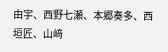由宇、西野七瀬、本郷奏多、西垣匠、山﨑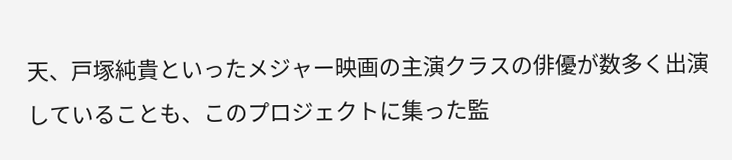天、戸塚純貴といったメジャー映画の主演クラスの俳優が数多く出演していることも、このプロジェクトに集った監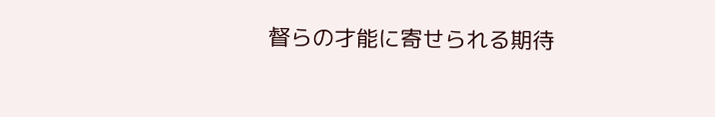督らの才能に寄せられる期待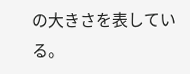の大きさを表している。